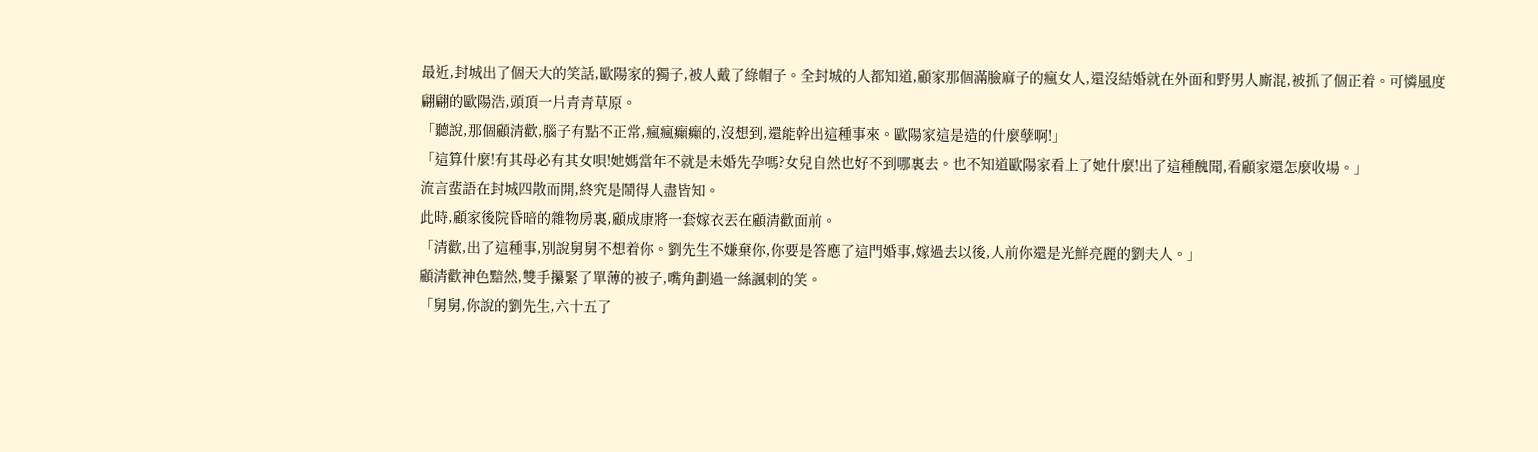最近,封城出了個天大的笑話,歐陽家的獨子,被人戴了綠帽子。全封城的人都知道,顧家那個滿臉麻子的瘋女人,還沒結婚就在外面和野男人廝混,被抓了個正着。可憐風度翩翩的歐陽浩,頭頂一片青青草原。
「聽說,那個顧清歡,腦子有點不正常,瘋瘋癲癲的,沒想到,還能幹出這種事來。歐陽家這是造的什麼孽啊!」
「這算什麼!有其母必有其女唄!她媽當年不就是未婚先孕嗎?女兒自然也好不到哪裏去。也不知道歐陽家看上了她什麼!出了這種醜聞,看顧家還怎麼收場。」
流言蜚語在封城四散而開,終究是鬧得人盡皆知。
此時,顧家後院昏暗的雜物房裏,顧成康將一套嫁衣丟在顧清歡面前。
「清歡,出了這種事,別說舅舅不想着你。劉先生不嫌棄你,你要是答應了這門婚事,嫁過去以後,人前你還是光鮮亮麗的劉夫人。」
顧清歡神色黯然,雙手攥緊了單薄的被子,嘴角劃過一絲諷刺的笑。
「舅舅,你說的劉先生,六十五了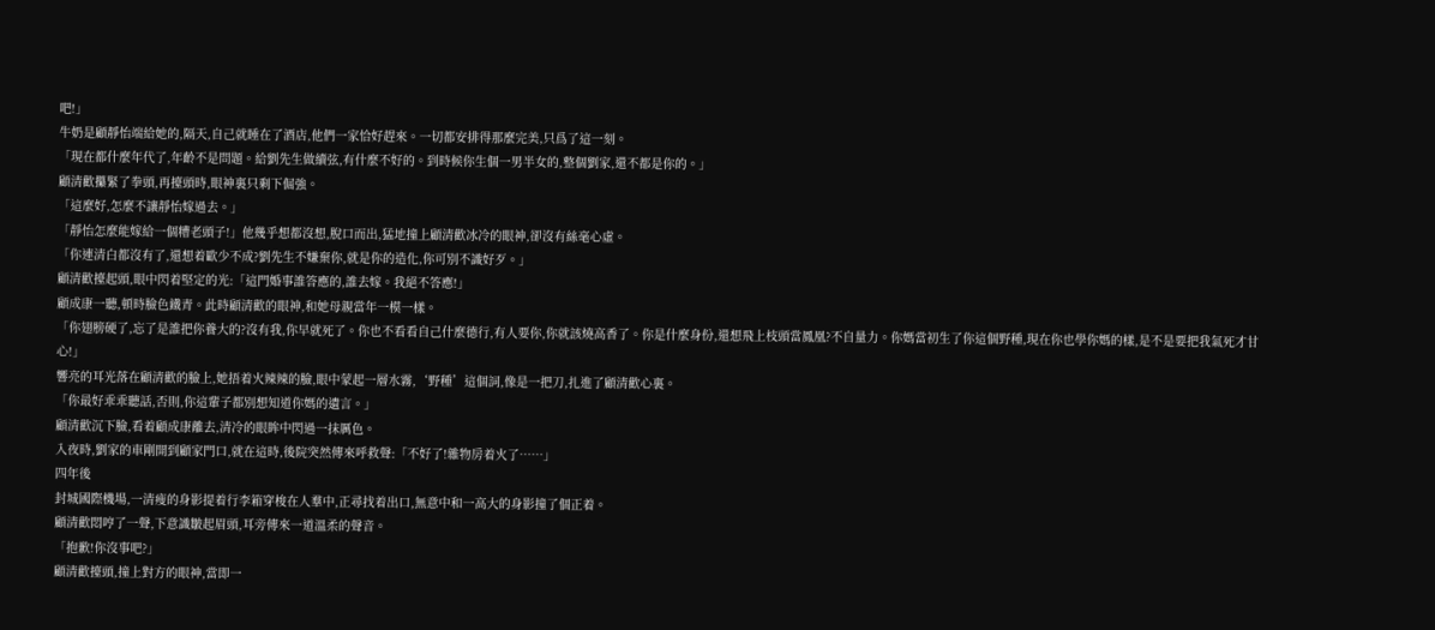吧!」
牛奶是顧靜怡端給她的,隔天,自己就睡在了酒店,他們一家恰好趕來。一切都安排得那麼完美,只爲了這一刻。
「現在都什麼年代了,年齡不是問題。給劉先生做續弦,有什麼不好的。到時候你生個一男半女的,整個劉家,還不都是你的。」
顧清歡攥緊了拳頭,再擡頭時,眼神裏只剩下倔強。
「這麼好,怎麼不讓靜怡嫁過去。」
「靜怡怎麼能嫁給一個糟老頭子!」他幾乎想都沒想,脫口而出,猛地撞上顧清歡冰冷的眼神,卻沒有絲毫心虛。
「你連清白都沒有了,還想着歐少不成?劉先生不嫌棄你,就是你的造化,你可別不識好歹。」
顧清歡擡起頭,眼中閃着堅定的光:「這門婚事誰答應的,誰去嫁。我絕不答應!」
顧成康一聽,頓時臉色鐵青。此時顧清歡的眼神,和她母親當年一模一樣。
「你翅膀硬了,忘了是誰把你養大的?沒有我,你早就死了。你也不看看自己什麼德行,有人要你,你就該燒高香了。你是什麼身份,還想飛上枝頭當鳳凰?不自量力。你媽當初生了你這個野種,現在你也學你媽的樣,是不是要把我氣死才甘心!」
響亮的耳光落在顧清歡的臉上,她捂着火辣辣的臉,眼中蒙起一層水霧,‘野種’這個詞,像是一把刀,扎進了顧清歡心裏。
「你最好乖乖聽話,否則,你這輩子都別想知道你媽的遺言。」
顧清歡沉下臉,看着顧成康離去,清冷的眼眸中閃過一抹厲色。
入夜時,劉家的車剛開到顧家門口,就在這時,後院突然傳來呼救聲:「不好了!雜物房着火了……」
四年後
封城國際機場,一清瘦的身影提着行李箱穿梭在人羣中,正尋找着出口,無意中和一高大的身影撞了個正着。
顧清歡悶哼了一聲,下意識皺起眉頭,耳旁傳來一道溫柔的聲音。
「抱歉!你沒事吧?」
顧清歡擡頭,撞上對方的眼神,當即一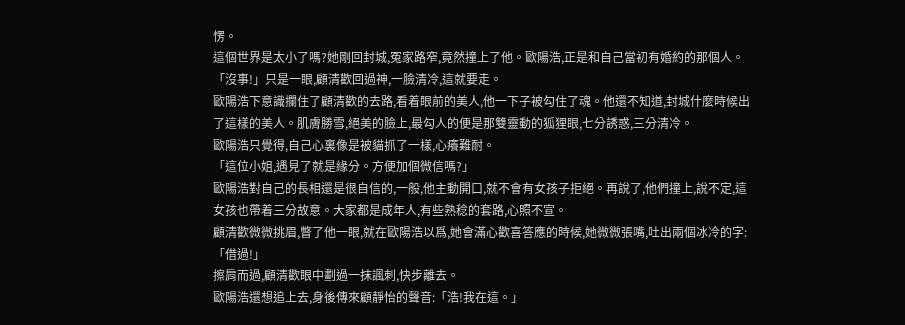愣。
這個世界是太小了嗎?她剛回封城,冤家路窄,竟然撞上了他。歐陽浩,正是和自己當初有婚約的那個人。
「沒事!」只是一眼,顧清歡回過神,一臉清冷,這就要走。
歐陽浩下意識攔住了顧清歡的去路,看着眼前的美人,他一下子被勾住了魂。他還不知道,封城什麼時候出了這樣的美人。肌膚勝雪,絕美的臉上,最勾人的便是那雙靈動的狐狸眼,七分誘惑,三分清冷。
歐陽浩只覺得,自己心裏像是被貓抓了一樣,心癢難耐。
「這位小姐,遇見了就是緣分。方便加個微信嗎?」
歐陽浩對自己的長相還是很自信的,一般,他主動開口,就不會有女孩子拒絕。再說了,他們撞上,說不定,這女孩也帶着三分故意。大家都是成年人,有些熟稔的套路,心照不宣。
顧清歡微微挑眉,瞥了他一眼,就在歐陽浩以爲,她會滿心歡喜答應的時候,她微微張嘴,吐出兩個冰冷的字:「借過!」
擦肩而過,顧清歡眼中劃過一抹諷刺,快步離去。
歐陽浩還想追上去,身後傳來顧靜怡的聲音:「浩!我在這。」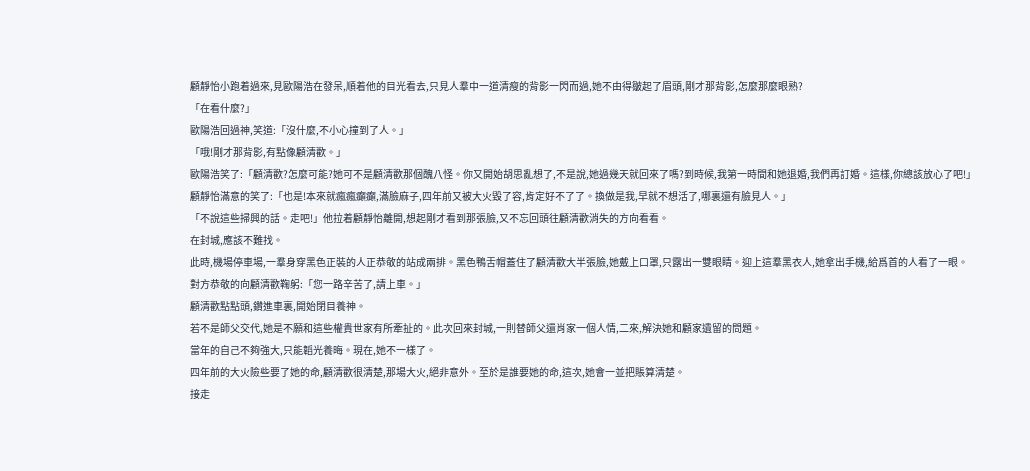顧靜怡小跑着過來,見歐陽浩在發呆,順着他的目光看去,只見人羣中一道清瘦的背影一閃而過,她不由得皺起了眉頭,剛才那背影,怎麼那麼眼熟?
「在看什麼?」
歐陽浩回過神,笑道:「沒什麼,不小心撞到了人。」
「哦!剛才那背影,有點像顧清歡。」
歐陽浩笑了:「顧清歡?怎麼可能?她可不是顧清歡那個醜八怪。你又開始胡思亂想了,不是說,她過幾天就回來了嗎?到時候,我第一時間和她退婚,我們再訂婚。這樣,你總該放心了吧!」
顧靜怡滿意的笑了:「也是!本來就瘋瘋癲癲,滿臉麻子,四年前又被大火毀了容,肯定好不了了。換做是我,早就不想活了,哪裏還有臉見人。」
「不說這些掃興的話。走吧!」他拉着顧靜怡離開,想起剛才看到那張臉,又不忘回頭往顧清歡消失的方向看看。
在封城,應該不難找。
此時,機場停車場,一羣身穿黑色正裝的人正恭敬的站成兩排。黑色鴨舌帽蓋住了顧清歡大半張臉,她戴上口罩,只露出一雙眼睛。迎上這羣黑衣人,她拿出手機,給爲首的人看了一眼。
對方恭敬的向顧清歡鞠躬:「您一路辛苦了,請上車。」
顧清歡點點頭,鑽進車裏,開始閉目養神。
若不是師父交代,她是不願和這些權貴世家有所牽扯的。此次回來封城,一則替師父還肖家一個人情,二來,解決她和顧家遺留的問題。
當年的自己不夠強大,只能韜光養晦。現在,她不一樣了。
四年前的大火險些要了她的命,顧清歡很清楚,那場大火,絕非意外。至於是誰要她的命,這次,她會一並把賬算清楚。
接走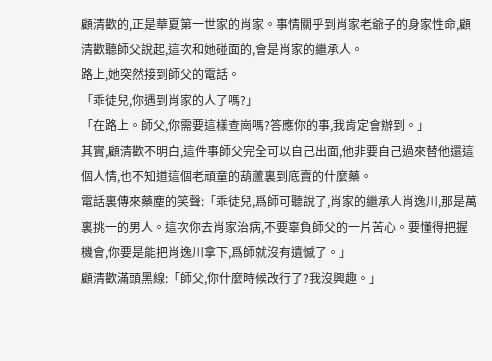顧清歡的,正是華夏第一世家的肖家。事情關乎到肖家老爺子的身家性命,顧清歡聽師父說起,這次和她碰面的,會是肖家的繼承人。
路上,她突然接到師父的電話。
「乖徒兒,你遇到肖家的人了嗎?」
「在路上。師父,你需要這樣查崗嗎?答應你的事,我肯定會辦到。」
其實,顧清歡不明白,這件事師父完全可以自己出面,他非要自己過來替他還這個人情,也不知道這個老頑童的葫蘆裏到底賣的什麼藥。
電話裏傳來藥塵的笑聲:「乖徒兒,爲師可聽說了,肖家的繼承人肖逸川,那是萬裏挑一的男人。這次你去肖家治病,不要辜負師父的一片苦心。要懂得把握機會,你要是能把肖逸川拿下,爲師就沒有遺憾了。」
顧清歡滿頭黑線:「師父,你什麼時候改行了?我沒興趣。」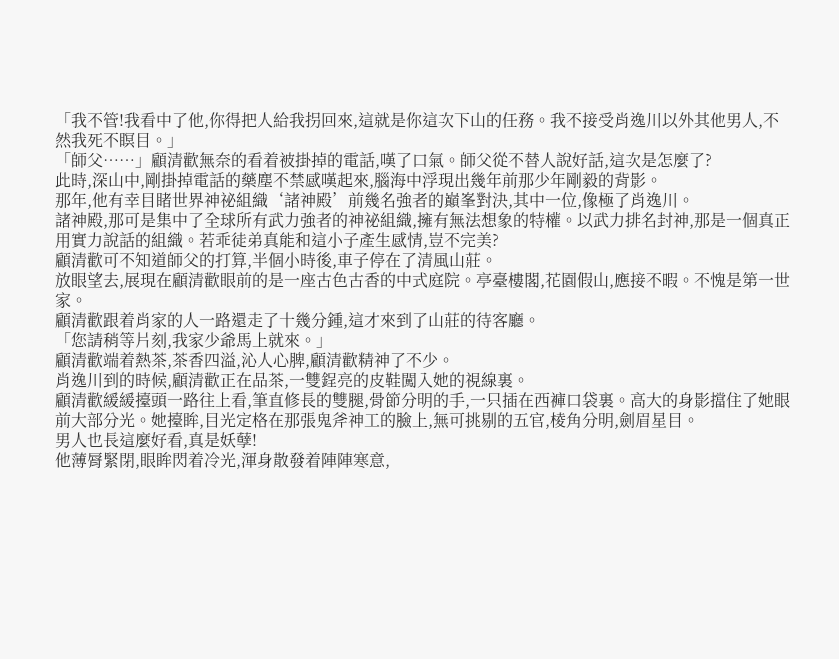「我不管!我看中了他,你得把人給我拐回來,這就是你這次下山的任務。我不接受肖逸川以外其他男人,不然我死不瞑目。」
「師父……」顧清歡無奈的看着被掛掉的電話,嘆了口氣。師父從不替人說好話,這次是怎麼了?
此時,深山中,剛掛掉電話的藥塵不禁感嘆起來,腦海中浮現出幾年前那少年剛毅的背影。
那年,他有幸目睹世界神祕組織‘諸神殿’前幾名強者的巔峯對決,其中一位,像極了肖逸川。
諸神殿,那可是集中了全球所有武力強者的神祕組織,擁有無法想象的特權。以武力排名封神,那是一個真正用實力說話的組織。若乖徒弟真能和這小子產生感情,豈不完美?
顧清歡可不知道師父的打算,半個小時後,車子停在了清風山莊。
放眼望去,展現在顧清歡眼前的是一座古色古香的中式庭院。亭臺樓閣,花園假山,應接不暇。不愧是第一世家。
顧清歡跟着肖家的人一路還走了十幾分鍾,這才來到了山莊的待客廳。
「您請稍等片刻,我家少爺馬上就來。」
顧清歡端着熱茶,茶香四溢,沁人心脾,顧清歡精神了不少。
肖逸川到的時候,顧清歡正在品茶,一雙鋥亮的皮鞋闖入她的視線裏。
顧清歡緩緩擡頭一路往上看,筆直修長的雙腿,骨節分明的手,一只插在西褲口袋裏。高大的身影擋住了她眼前大部分光。她擡眸,目光定格在那張鬼斧神工的臉上,無可挑剔的五官,棱角分明,劍眉星目。
男人也長這麼好看,真是妖孽!
他薄脣緊閉,眼眸閃着冷光,渾身散發着陣陣寒意,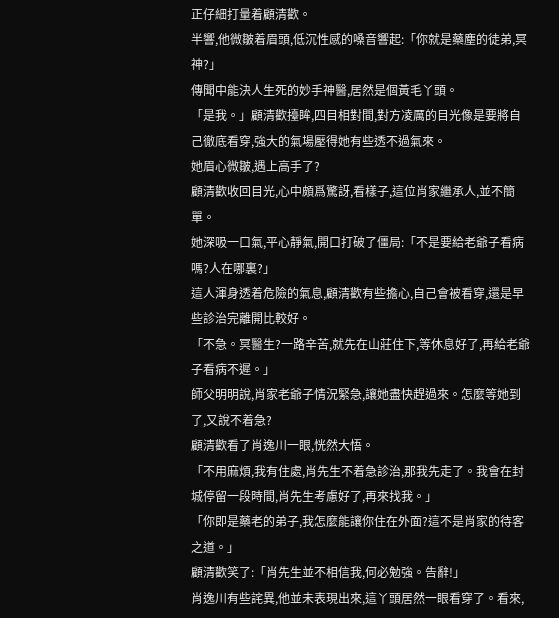正仔細打量着顧清歡。
半響,他微皺着眉頭,低沉性感的嗓音響起:「你就是藥塵的徒弟,冥神?」
傳聞中能決人生死的妙手神醫,居然是個黃毛丫頭。
「是我。」顧清歡擡眸,四目相對間,對方凌厲的目光像是要將自己徹底看穿,強大的氣場壓得她有些透不過氣來。
她眉心微皺,遇上高手了?
顧清歡收回目光,心中頗爲驚訝,看樣子,這位肖家繼承人,並不簡單。
她深吸一口氣,平心靜氣,開口打破了僵局:「不是要給老爺子看病嗎?人在哪裏?」
這人渾身透着危險的氣息,顧清歡有些擔心,自己會被看穿,還是早些診治完離開比較好。
「不急。冥醫生?一路辛苦,就先在山莊住下,等休息好了,再給老爺子看病不遲。」
師父明明說,肖家老爺子情況緊急,讓她盡快趕過來。怎麼等她到了,又說不着急?
顧清歡看了肖逸川一眼,恍然大悟。
「不用麻煩,我有住處,肖先生不着急診治,那我先走了。我會在封城停留一段時間,肖先生考慮好了,再來找我。」
「你即是藥老的弟子,我怎麼能讓你住在外面?這不是肖家的待客之道。」
顧清歡笑了:「肖先生並不相信我,何必勉強。告辭!」
肖逸川有些詫異,他並未表現出來,這丫頭居然一眼看穿了。看來,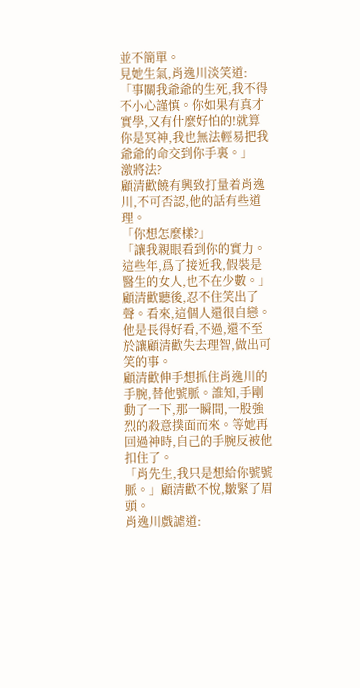並不簡單。
見她生氣,肖逸川淡笑道:「事關我爺爺的生死,我不得不小心謹慎。你如果有真才實學,又有什麼好怕的!就算你是冥神,我也無法輕易把我爺爺的命交到你手裏。」
激將法?
顧清歡饒有興致打量着肖逸川,不可否認,他的話有些道理。
「你想怎麼樣?」
「讓我親眼看到你的實力。這些年,爲了接近我,假裝是醫生的女人,也不在少數。」
顧清歡聽後,忍不住笑出了聲。看來,這個人還很自戀。他是長得好看,不過,還不至於讓顧清歡失去理智,做出可笑的事。
顧清歡伸手想抓住肖逸川的手腕,替他號脈。誰知,手剛動了一下,那一瞬間,一股強烈的殺意撲面而來。等她再回過神時,自己的手腕反被他扣住了。
「肖先生,我只是想給你號號脈。」顧清歡不悅,皺緊了眉頭。
肖逸川戲謔道: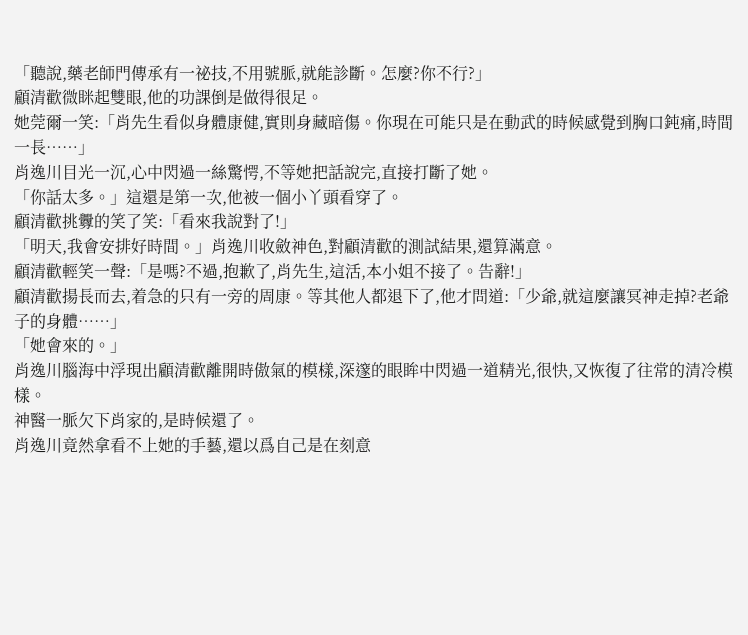「聽說,藥老師門傳承有一祕技,不用號脈,就能診斷。怎麼?你不行?」
顧清歡微眯起雙眼,他的功課倒是做得很足。
她莞爾一笑:「肖先生看似身體康健,實則身藏暗傷。你現在可能只是在動武的時候感覺到胸口鈍痛,時間一長……」
肖逸川目光一沉,心中閃過一絲驚愕,不等她把話說完,直接打斷了她。
「你話太多。」這還是第一次,他被一個小丫頭看穿了。
顧清歡挑釁的笑了笑:「看來我說對了!」
「明天,我會安排好時間。」肖逸川收斂神色,對顧清歡的測試結果,還算滿意。
顧清歡輕笑一聲:「是嗎?不過,抱歉了,肖先生,這活,本小姐不接了。告辭!」
顧清歡揚長而去,着急的只有一旁的周康。等其他人都退下了,他才問道:「少爺,就這麼讓冥神走掉?老爺子的身體……」
「她會來的。」
肖逸川腦海中浮現出顧清歡離開時傲氣的模樣,深邃的眼眸中閃過一道精光,很快,又恢復了往常的清冷模樣。
神醫一脈欠下肖家的,是時候還了。
肖逸川竟然拿看不上她的手藝,還以爲自己是在刻意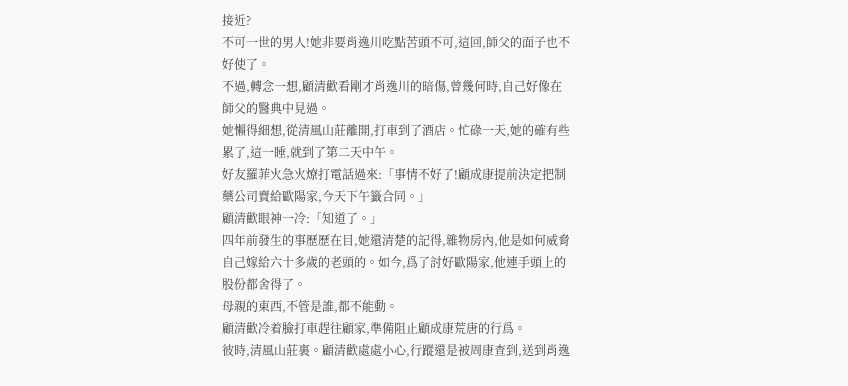接近?
不可一世的男人!她非要肖逸川吃點苦頭不可,這回,師父的面子也不好使了。
不過,轉念一想,顧清歡看剛才肖逸川的暗傷,曾幾何時,自己好像在師父的醫典中見過。
她懶得細想,從清風山莊離開,打車到了酒店。忙碌一天,她的確有些累了,這一睡,就到了第二天中午。
好友羅菲火急火燎打電話過來:「事情不好了!顧成康提前決定把制藥公司賣給歐陽家,今天下午籤合同。」
顧清歡眼神一冷:「知道了。」
四年前發生的事歷歷在目,她還清楚的記得,雜物房內,他是如何威脅自己嫁給六十多歲的老頭的。如今,爲了討好歐陽家,他連手頭上的股份都舍得了。
母親的東西,不管是誰,都不能動。
顧清歡冷着臉打車趕往顧家,準備阻止顧成康荒唐的行爲。
彼時,清風山莊裏。顧清歡處處小心,行蹤還是被周康查到,送到肖逸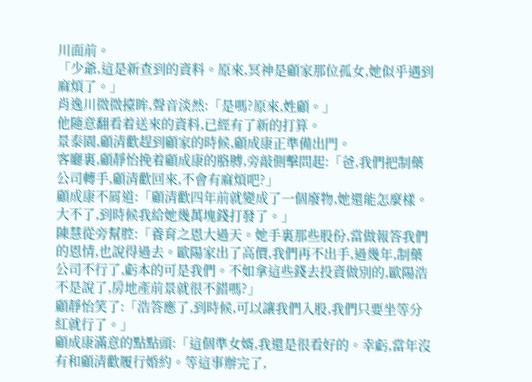川面前。
「少爺,這是新查到的資料。原來,冥神是顧家那位孤女,她似乎遇到麻煩了。」
肖逸川微微擡眸,聲音淡然:「是嗎?原來,姓顧。」
他隨意翻看着送來的資料,已經有了新的打算。
景泰園,顧清歡趕到顧家的時候,顧成康正準備出門。
客廳裏,顧靜怡挽着顧成康的胳膊,旁敲側擊問起:「爸,我們把制藥公司轉手,顧清歡回來,不會有麻煩吧?」
顧成康不屑道:「顧清歡四年前就變成了一個廢物,她還能怎麼樣。大不了,到時候我給她幾萬塊錢打發了。」
陳慧從旁幫腔:「養育之恩大過天。她手裏那些股份,當做報答我們的恩情,也說得過去。歐陽家出了高價,我們再不出手,過幾年,制藥公司不行了,虧本的可是我們。不如拿這些錢去投資做別的,歐陽浩不是說了,房地產前景就很不錯嗎?」
顧靜怡笑了:「浩答應了,到時候,可以讓我們入股,我們只要坐等分紅就行了。」
顧成康滿意的點點頭:「這個準女婿,我還是很看好的。幸虧,當年沒有和顧清歡履行婚約。等這事辦完了,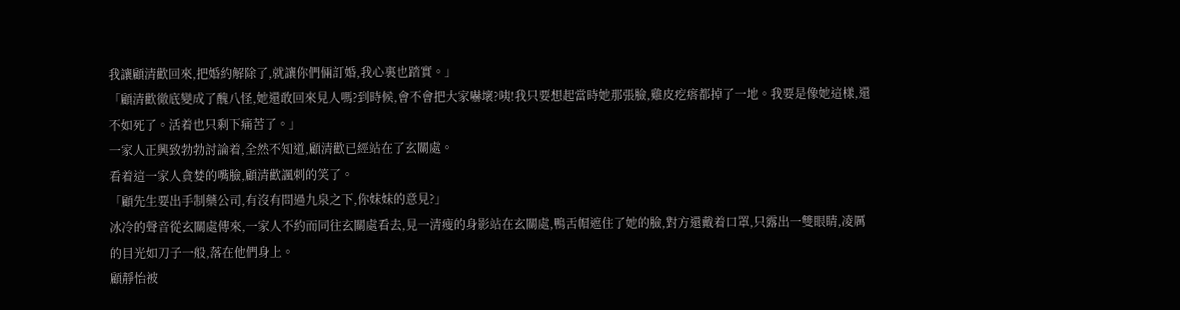我讓顧清歡回來,把婚約解除了,就讓你們倆訂婚,我心裏也踏實。」
「顧清歡徹底變成了醜八怪,她還敢回來見人嗎?到時候,會不會把大家嚇壞?咦!我只要想起當時她那張臉,雞皮疙瘩都掉了一地。我要是像她這樣,還不如死了。活着也只剩下痛苦了。」
一家人正興致勃勃討論着,全然不知道,顧清歡已經站在了玄關處。
看着這一家人貪婪的嘴臉,顧清歡諷刺的笑了。
「顧先生要出手制藥公司,有沒有問過九泉之下,你妹妹的意見?」
冰冷的聲音從玄關處傳來,一家人不約而同往玄關處看去,見一清瘦的身影站在玄關處,鴨舌帽遮住了她的臉,對方還戴着口罩,只露出一雙眼睛,凌厲的目光如刀子一般,落在他們身上。
顧靜怡被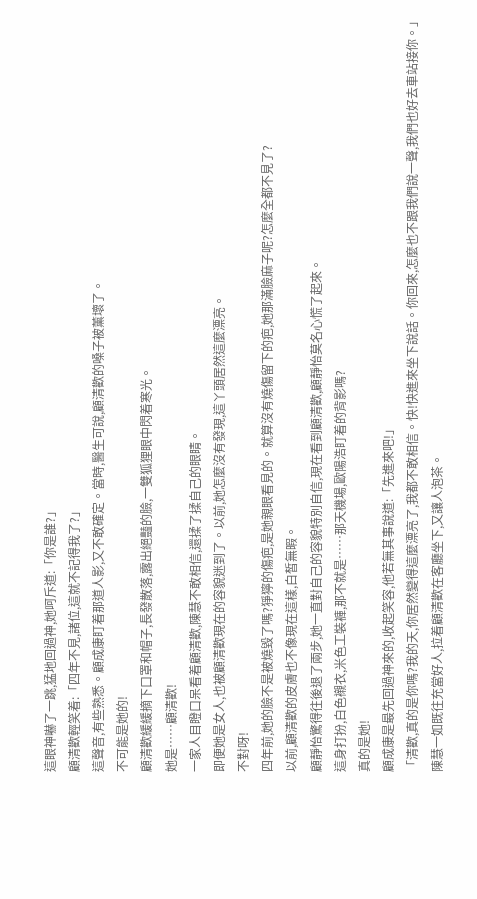這眼神嚇了一跳,猛地回過神,她呵斥道:「你是誰?」
顧清歡輕笑着:「四年不見,諸位,這就不記得我了?」
這聲音,有些熟悉。顧成康盯着那道人影,又不敢確定。當時,醫生可說,顧清歡的嗓子被薰壞了。
不可能是她的!
顧清歡緩緩摘下口罩和帽子,長發散落,露出絕豔的臉,一雙狐狸眼中閃着寒光。
她是……顧清歡!
一家人目瞪口呆看着顧清歡,陳慧不敢相信,還揉了揉自己的眼睛。
即便她是女人,也被顧清歡現在的容貌迷到了。以前,她怎麼沒有發現,這丫頭居然這麼漂亮。
不對呀!
四年前,她的臉不是被燒毀了嗎?猙獰的傷疤,是她親眼看見的。就算沒有燒傷留下的疤,她那滿臉麻子呢?怎麼全都不見了?
以前,顧清歡的皮膚也不像現在這樣,白皙無暇。
顧靜怡驚得往後退了兩步,她一直對自己的容貌特別自信,現在看到顧清歡,顧靜怡莫名心慌了起來。
這身打扮,白色襯衣,米色工裝褲,那不就是……那天機場,歐陽浩盯着的背影嗎?
真的是她!
顧成康是最先回過神來的,收起笑容,他若無其事說道:「先進來吧!」
「清歡,真的是你嗎?我的天,你居然變得這麼漂亮了,我都不敢相信。快!快進來坐下說話。你回來,怎麼也不跟我們說一聲,我們也好去車站接你。」
陳慧一如既往充當好人,拉着顧清歡在客廳坐下,又讓人泡茶。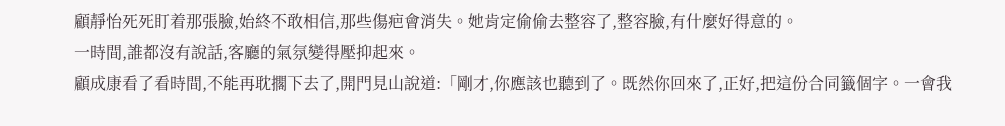顧靜怡死死盯着那張臉,始終不敢相信,那些傷疤會消失。她肯定偷偷去整容了,整容臉,有什麼好得意的。
一時間,誰都沒有說話,客廳的氣氛變得壓抑起來。
顧成康看了看時間,不能再耽擱下去了,開門見山說道:「剛才,你應該也聽到了。既然你回來了,正好,把這份合同籤個字。一會我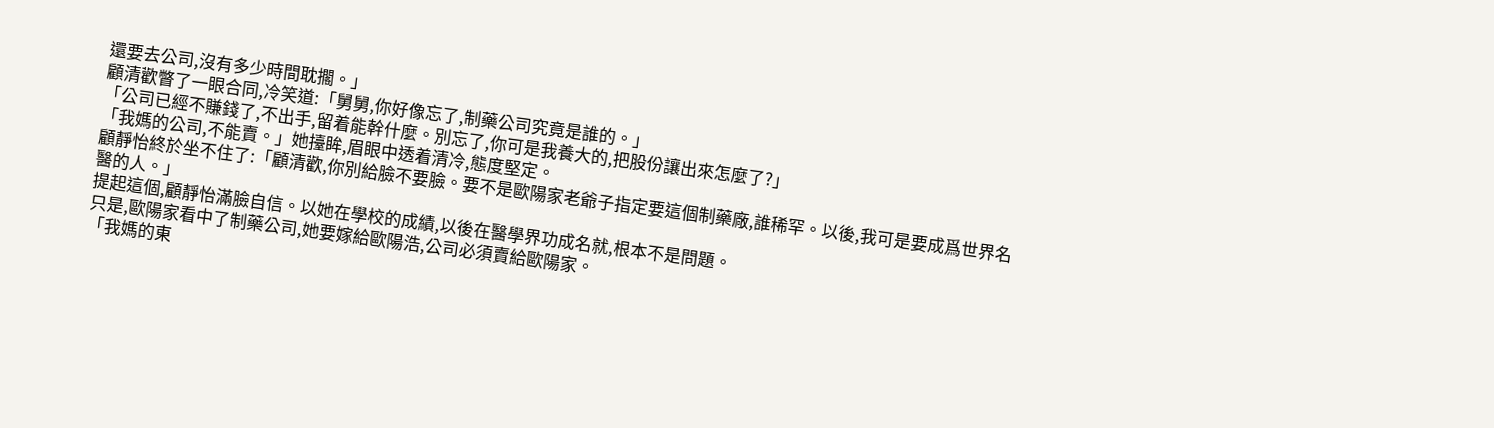還要去公司,沒有多少時間耽擱。」
顧清歡瞥了一眼合同,冷笑道:「舅舅,你好像忘了,制藥公司究竟是誰的。」
「公司已經不賺錢了,不出手,留着能幹什麼。別忘了,你可是我養大的,把股份讓出來怎麼了?」
「我媽的公司,不能賣。」她擡眸,眉眼中透着清冷,態度堅定。
顧靜怡終於坐不住了:「顧清歡,你別給臉不要臉。要不是歐陽家老爺子指定要這個制藥廠,誰稀罕。以後,我可是要成爲世界名醫的人。」
提起這個,顧靜怡滿臉自信。以她在學校的成績,以後在醫學界功成名就,根本不是問題。
只是,歐陽家看中了制藥公司,她要嫁給歐陽浩,公司必須賣給歐陽家。
「我媽的東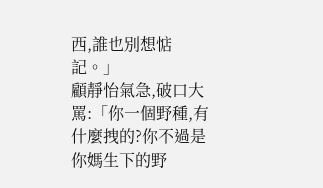西,誰也別想惦記。」
顧靜怡氣急,破口大罵:「你一個野種,有什麼拽的?你不過是你媽生下的野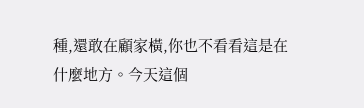種,還敢在顧家橫,你也不看看這是在什麼地方。今天這個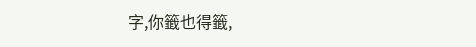字,你籤也得籤,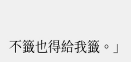不籤也得給我籤。」